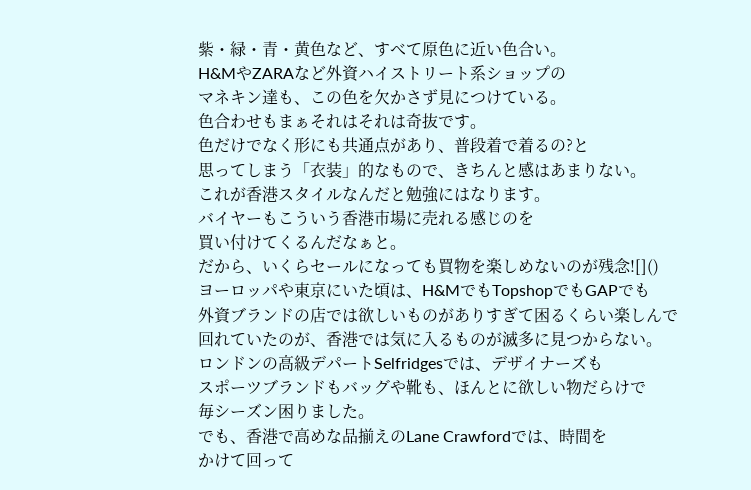紫・緑・青・黄色など、すべて原色に近い色合い。
H&MやZARAなど外資ハイストリート系ショップの
マネキン達も、この色を欠かさず見につけている。
色合わせもまぁそれはそれは奇抜です。
色だけでなく形にも共通点があり、普段着で着るの?と
思ってしまう「衣装」的なもので、きちんと感はあまりない。
これが香港スタイルなんだと勉強にはなります。
バイヤーもこういう香港市場に売れる感じのを
買い付けてくるんだなぁと。
だから、いくらセールになっても買物を楽しめないのが残念![]()
ヨーロッパや東京にいた頃は、H&MでもTopshopでもGAPでも
外資ブランドの店では欲しいものがありすぎて困るくらい楽しんで
回れていたのが、香港では気に入るものが滅多に見つからない。
ロンドンの高級デパートSelfridgesでは、デザイナーズも
スポーツブランドもバッグや靴も、ほんとに欲しい物だらけで
毎シーズン困りました。
でも、香港で高めな品揃えのLane Crawfordでは、時間を
かけて回って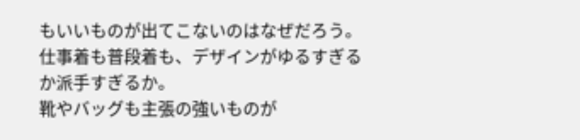もいいものが出てこないのはなぜだろう。
仕事着も普段着も、デザインがゆるすぎるか派手すぎるか。
靴やバッグも主張の強いものが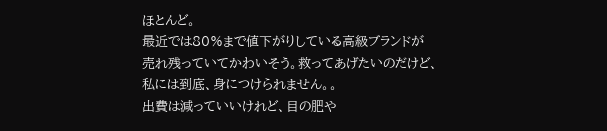ほとんど。
最近では80%まで値下がりしている高級ブランドが
売れ残っていてかわいそう。救ってあげたいのだけど、
私には到底、身につけられません。。
出費は減っていいけれど、目の肥や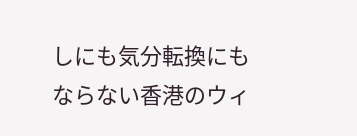しにも気分転換にも
ならない香港のウィ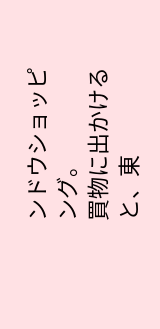ンドウショッピング。
買物に出かけると、東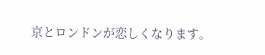京とロンドンが恋しくなります。